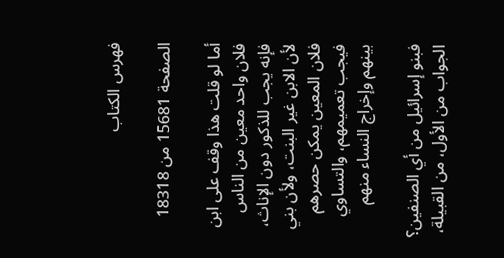فهرس الكتاب

الصفحة 15681 من 18318

أما لو قلت هذا وقف على ابن فلان واحد معين من الناس فإنه يجب للذكور دون الإناث، لأن الابن غير البنت، ولأن بني فلان المعين يمكن حصرهم فيجب تعميمهم، والتساوي بينهم وإخراج النساء منهم

فبنو إسرائيل من أي الصنفين؟ الجواب من الأول، من القبيلة،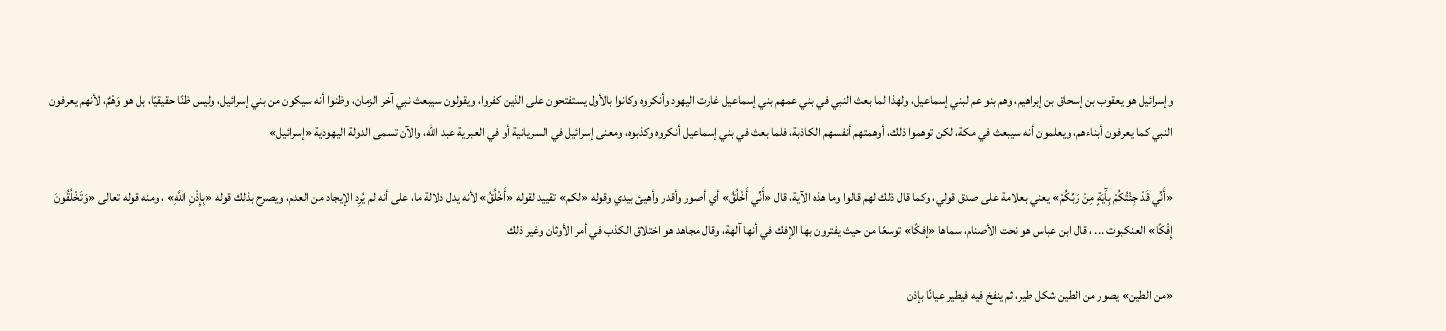وإسرائيل هو يعقوب بن إسحاق بن إبراهيم، وهم بنو عم لبني إسماعيل، ولهذا لما بعث النبي في بني عمهم بني إسماعيل غارت اليهود وأنكروه وكانوا بالأول يستفتحون على الذين كفروا، ويقولون سيبعث نبي آخر الزمان، وظنوا أنه سيكون من بني إسرائيل، وليس ظنًا حقيقيًا، بل هو وَهْمٌ، لأنهم يعرفون النبي كما يعرفون أبناءهم، ويعلمون أنه سيبعث في مكة، لكن توهموا ذلك، أوهمتهم أنفسهم الكاذبة، فلما بعث في بني إسماعيل أنكروه وكذبوه، ومعنى إسرائيل في السريانية أو في العبرية عبد الله، والآن تسمى الدولة اليهودية «إسرائيل»

«أَنِّي قَدْ جِئْتُكُمْ بِآَيَةٍ مِنْ رَبِّكُمْ» يعني بعلامة على صدق قولي، وكما قال ذلك لهم قالوا وما هذه الآية، قال «أَنِّي أَخْلُقُ» أي أصور وأقدر وأهيئ بيدي وقوله «لكم» تقييد لقوله «أَخْلُقُ» لأنه يدل دلالة ما، على أنه لم يُرِد الإيجاد من العدم، ويصرح بذلك قوله «بِإِذْنِ اللَّهِ» ، ومنه قوله تعالى «وَتَخْلُقُونَ إِفْكًا» العنكبوت ... ، قال ابن عباس هو نحت الأصنام، سماها «إفكًا» توسعًا من حيث يفترون بها الإفك في أنها آلهة، وقال مجاهد هو اختلاق الكذب في أمر الأوثان وغير ذلك

«من الطين» يصور من الطين شكل طير، ثم ينفخ فيه فيطير عيانًا بإذن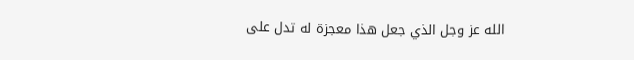الله عز وجل الذي جعل هذا معجزة له تدل على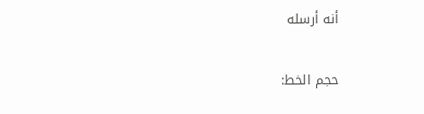أنه أرسله

حجم الخط: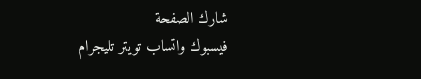شارك الصفحة
فيسبوك واتساب تويتر تليجرام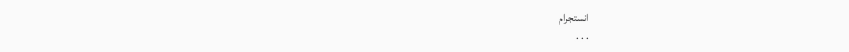انستجرام
. . .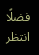فضلًا انتظر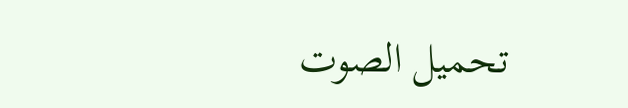تحميل الصوت